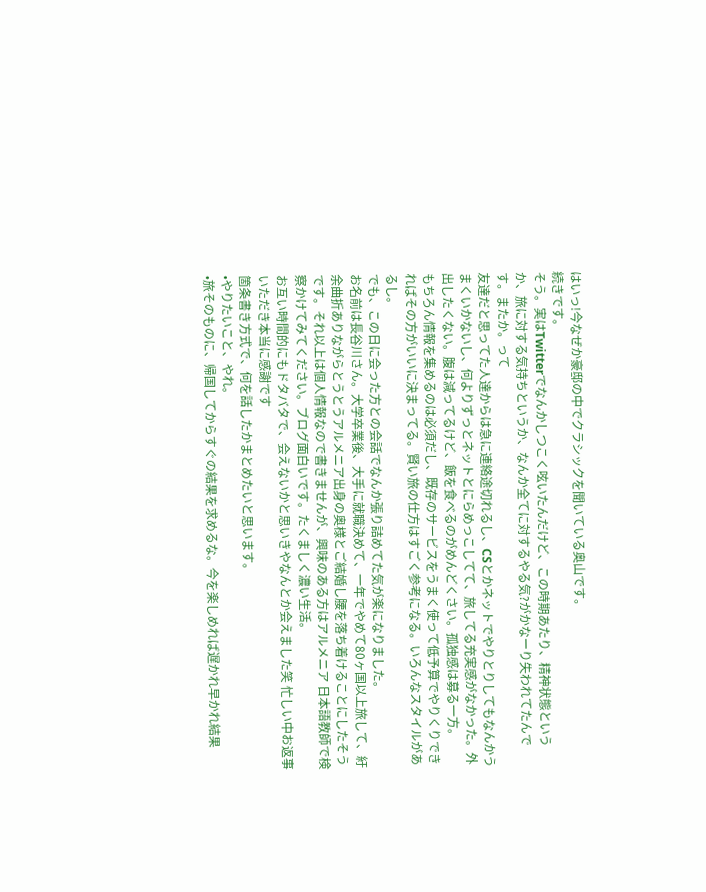はいっ!今なぜか豪邸の中でクラシックを聞いている奥山です。
続きです。
そう。実はTwitterでなんかしつこく呟いたんだけど、この時期あたり、精神状態というか、旅に対する気持ちというか、なんか全てに対するやる気?がかなーり失われてたんです。またか。って
友達だと思ってた人達からは急に連絡途切れるし、CSとかネットでやりとりしてもなんかうまくいかないし、何よりずっとネットとにらめっこしてて、旅してる充実感がなかった。外出したくない。腹は減ってるけど、飯を食べるのがめんどくさい。孤独感は募る一方。
もちろん情報を集めるのは必須だし、既存のサービスをうまく使って低予算でやりくりできればその方がいいに決まってる。賢い旅の仕方はすごく参考になる。いろんなスタイルがあるし。
でも、この日に会った方との会話でなんか張り詰めてた気が楽になりました。
お名前は長谷川さん。大学卒業後、大手に就職決めて、一年でやめて80ヶ国以上旅して、紆余曲折ありながらとうとうアルメニア出身の奥様とご結婚し腰を落ち着けることにしたそうです。それ以上は個人情報なので書きませんが、興味のある方はアルメニア 日本語教師で検察かけてみてください。ブログ面白いです。たくましく濃い生活。
お互い時間的にもドタバタで、会えないかと思いきやなんとか会えました笑 忙しい中お返事いただき本当に感謝です
箇条書き方式で、何を話したかまとめたいと思います。
•やりたいこと、やれ。
•旅そのものに、帰国してからすぐの結果を求めるな。今を楽しめれば遅かれ早かれ結果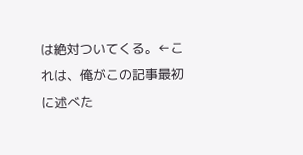は絶対ついてくる。←これは、俺がこの記事最初に述べた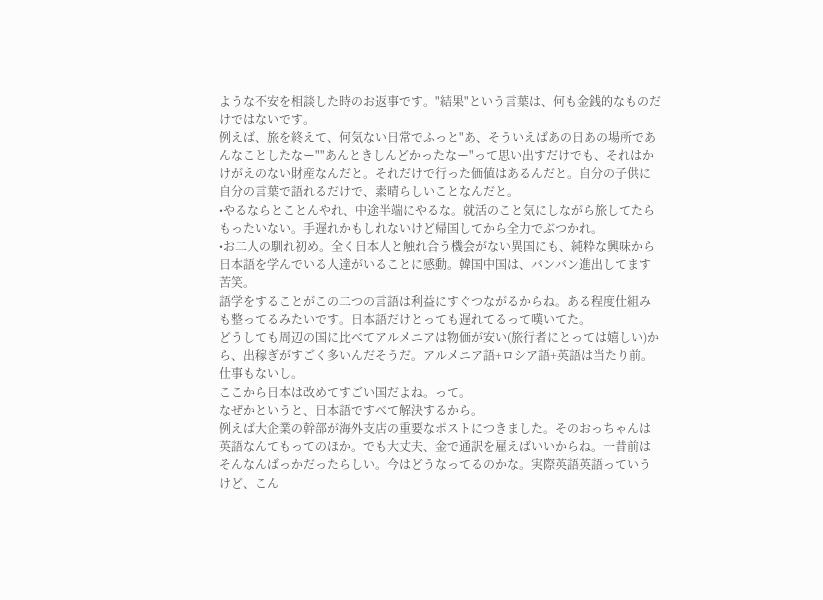ような不安を相談した時のお返事です。"結果"という言葉は、何も金銭的なものだけではないです。
例えば、旅を終えて、何気ない日常でふっと"あ、そういえばあの日あの場所であんなことしたなー""あんときしんどかったなー"って思い出すだけでも、それはかけがえのない財産なんだと。それだけで行った価値はあるんだと。自分の子供に自分の言葉で語れるだけで、素晴らしいことなんだと。
•やるならとことんやれ、中途半端にやるな。就活のこと気にしながら旅してたらもったいない。手遅れかもしれないけど帰国してから全力でぶつかれ。
•お二人の馴れ初め。全く日本人と触れ合う機会がない異国にも、純粋な興味から日本語を学んでいる人達がいることに感動。韓国中国は、バンバン進出してます苦笑。
語学をすることがこの二つの言語は利益にすぐつながるからね。ある程度仕組みも整ってるみたいです。日本語だけとっても遅れてるって嘆いてた。
どうしても周辺の国に比べてアルメニアは物価が安い(旅行者にとっては嬉しい)から、出稼ぎがすごく多いんだそうだ。アルメニア語+ロシア語+英語は当たり前。仕事もないし。
ここから日本は改めてすごい国だよね。って。
なぜかというと、日本語ですべて解決するから。
例えば大企業の幹部が海外支店の重要なポストにつきました。そのおっちゃんは英語なんてもってのほか。でも大丈夫、金で通訳を雇えばいいからね。一昔前はそんなんばっかだったらしい。今はどうなってるのかな。実際英語英語っていうけど、こん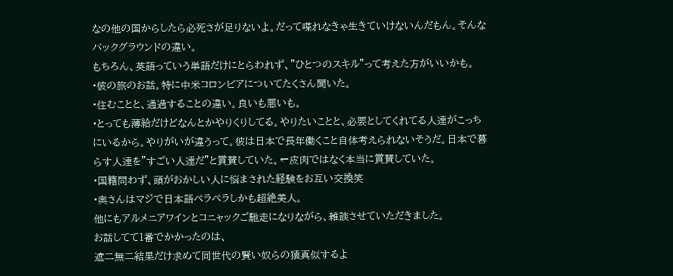なの他の国からしたら必死さが足りないよ。だって喋れなきゃ生きていけないんだもん。そんなバックグラウンドの違い。
もちろん、英語っていう単語だけにとらわれず、"ひとつのスキル"って考えた方がいいかも。
•彼の旅のお話。特に中米コロンビアについてたくさん聞いた。
•住むことと、通過することの違い。良いも悪いも。
•とっても薄給だけどなんとかやりくりしてる。やりたいことと、必要としてくれてる人達がこっちにいるから。やりがいが違うって。彼は日本で長年働くこと自体考えられないそうだ。日本で暮らす人達を"すごい人達だ"と賞賛していた。←皮肉ではなく本当に賞賛していた。
•国籍問わず、頭がおかしい人に悩まされた経験をお互い交換笑
•奥さんはマジで日本語ペラペラしかも超絶美人。
他にもアルメニアワインとコニャックご馳走になりながら、雑談させていただきました。
お話してて1番でかかったのは、
遮二無二結果だけ求めて同世代の賢い奴らの猿真似するよ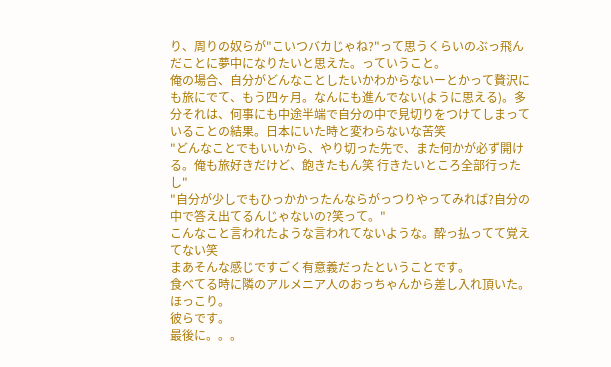り、周りの奴らが"こいつバカじゃね?"って思うくらいのぶっ飛んだことに夢中になりたいと思えた。っていうこと。
俺の場合、自分がどんなことしたいかわからないーとかって贅沢にも旅にでて、もう四ヶ月。なんにも進んでない(ように思える)。多分それは、何事にも中途半端で自分の中で見切りをつけてしまっていることの結果。日本にいた時と変わらないな苦笑
"どんなことでもいいから、やり切った先で、また何かが必ず開ける。俺も旅好きだけど、飽きたもん笑 行きたいところ全部行ったし"
"自分が少しでもひっかかったんならがっつりやってみれば?自分の中で答え出てるんじゃないの?笑って。"
こんなこと言われたような言われてないような。酔っ払ってて覚えてない笑
まあそんな感じですごく有意義だったということです。
食べてる時に隣のアルメニア人のおっちゃんから差し入れ頂いた。ほっこり。
彼らです。
最後に。。。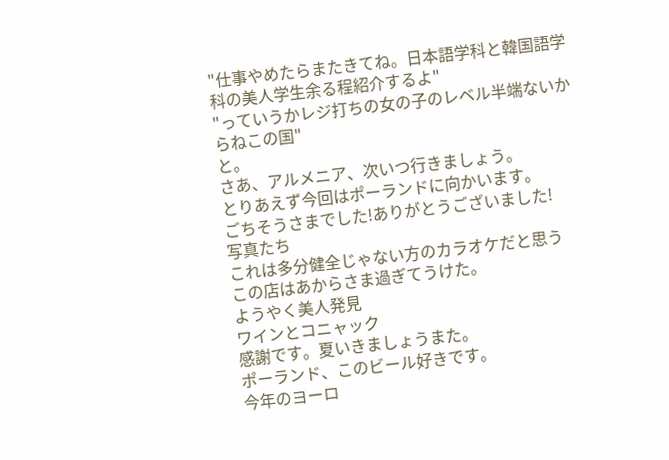"仕事やめたらまたきてね。日本語学科と韓国語学科の美人学生余る程紹介するよ"
"っていうかレジ打ちの女の子のレベル半端ないからねこの国"
と。
さあ、アルメニア、次いつ行きましょう。
とりあえず今回はポーランドに向かいます。
ごちそうさまでした!ありがとうございました!
写真たち
これは多分健全じゃない方のカラオケだと思う
この店はあからさま過ぎてうけた。
ようやく美人発見
ワインとコニャック
感謝です。夏いきましょうまた。
ポーランド、このビール好きです。
今年のヨーロ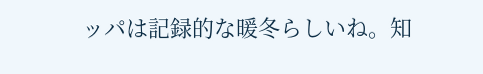ッパは記録的な暖冬らしいね。知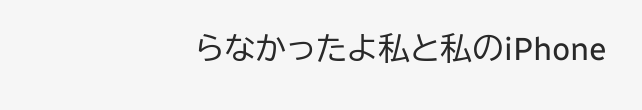らなかったよ私と私のiPhone